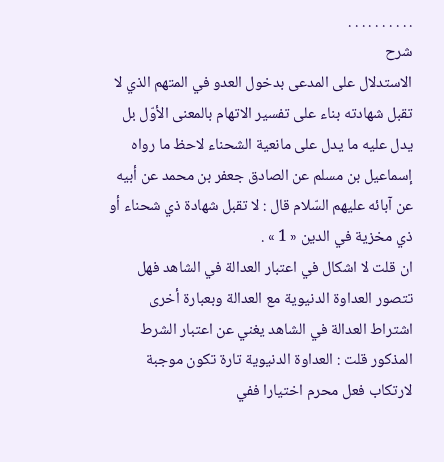. . . . . . . . . .
شرح
الاستدلال على المدعى بدخول العدو في المتهم الذي لا تقبل شهادته بناء على تفسير الاتهام بالمعنى الأوّل بل يدل عليه ما يدل على مانعية الشحناء لاحظ ما رواه إسماعيل بن مسلم عن الصادق جعفر بن محمد عن أبيه عن آبائه عليهم السّلام قال : لا تقبل شهادة ذي شحناء أو ذي مخزية في الدين « 1 » .
ان قلت لا اشكال في اعتبار العدالة في الشاهد فهل تتصور العداوة الدنيوية مع العدالة وبعبارة أخرى اشتراط العدالة في الشاهد يغني عن اعتبار الشرط المذكور قلت : العداوة الدنيوية تارة تكون موجبة لارتكاب فعل محرم اختيارا ففي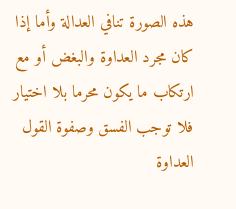هذه الصورة تنافي العدالة وأما إذا كان مجرد العداوة والبغض أو مع ارتكاب ما يكون محرما بلا اختيار فلا توجب الفسق وصفوة القول العداوة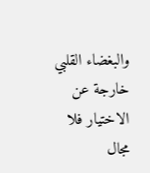والبغضاء القلبي خارجة عن الاختيار فلا مجال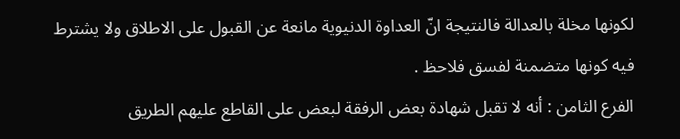لكونها مخلة بالعدالة فالنتيجة انّ العداوة الدنيوية مانعة عن القبول على الاطلاق ولا يشترط فيه كونها متضمنة لفسق فلاحظ .
الفرع الثامن : أنه لا تقبل شهادة بعض الرفقة لبعض على القاطع عليهم الطريق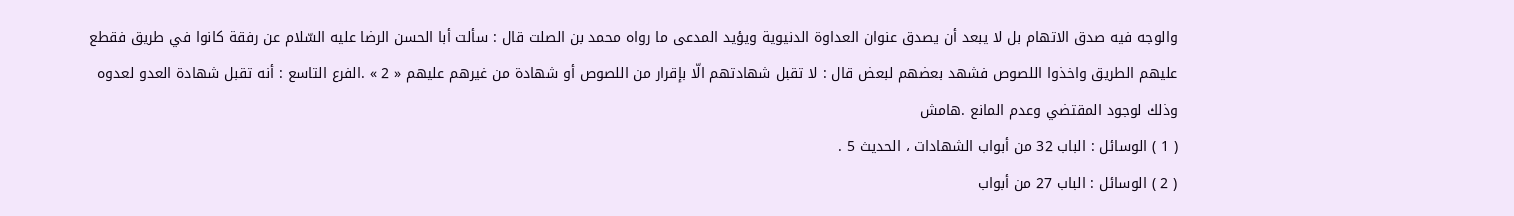والوجه فيه صدق الاتهام بل لا يبعد أن يصدق عنوان العداوة الدنيوية ويؤيد المدعى ما رواه محمد بن الصلت قال : سألت أبا الحسن الرضا عليه السّلام عن رفقة كانوا في طريق فقطع عليهم الطريق واخذوا اللصوص فشهد بعضهم لبعض قال : لا تقبل شهادتهم الّا بإقرار من اللصوص أو شهادة من غيرهم عليهم « 2 » .الفرع التاسع : أنه تقبل شهادة العدو لعدوه
وذلك لوجود المقتضي وعدم المانع .هامش
( 1 ) الوسائل : الباب 32 من أبواب الشهادات ، الحديث 5 .
( 2 ) الوسائل : الباب 27 من أبواب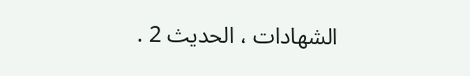الشهادات ، الحديث 2 .